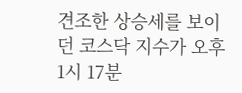견조한 상승세를 보이던 코스닥 지수가 오후 1시 17분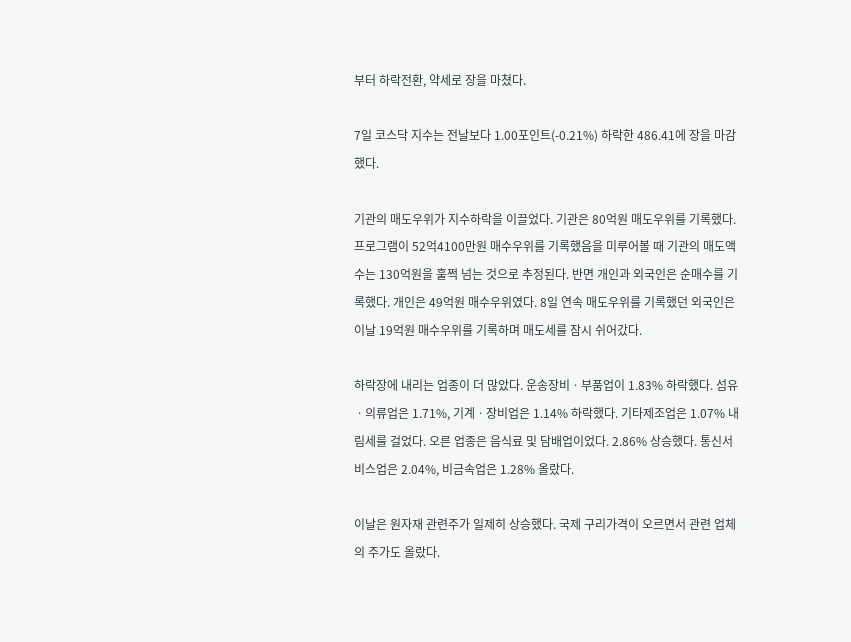부터 하락전환, 약세로 장을 마쳤다.

7일 코스닥 지수는 전날보다 1.00포인트(-0.21%) 하락한 486.41에 장을 마감했다.

기관의 매도우위가 지수하락을 이끌었다. 기관은 80억원 매도우위를 기록했다. 프로그램이 52억4100만원 매수우위를 기록했음을 미루어볼 때 기관의 매도액수는 130억원을 훌쩍 넘는 것으로 추정된다. 반면 개인과 외국인은 순매수를 기록했다. 개인은 49억원 매수우위였다. 8일 연속 매도우위를 기록했던 외국인은 이날 19억원 매수우위를 기록하며 매도세를 잠시 쉬어갔다.

하락장에 내리는 업종이 더 많았다. 운송장비ㆍ부품업이 1.83% 하락했다. 섬유ㆍ의류업은 1.71%, 기계ㆍ장비업은 1.14% 하락했다. 기타제조업은 1.07% 내림세를 걸었다. 오른 업종은 음식료 및 담배업이었다. 2.86% 상승했다. 통신서비스업은 2.04%, 비금속업은 1.28% 올랐다.

이날은 원자재 관련주가 일제히 상승했다. 국제 구리가격이 오르면서 관련 업체의 주가도 올랐다.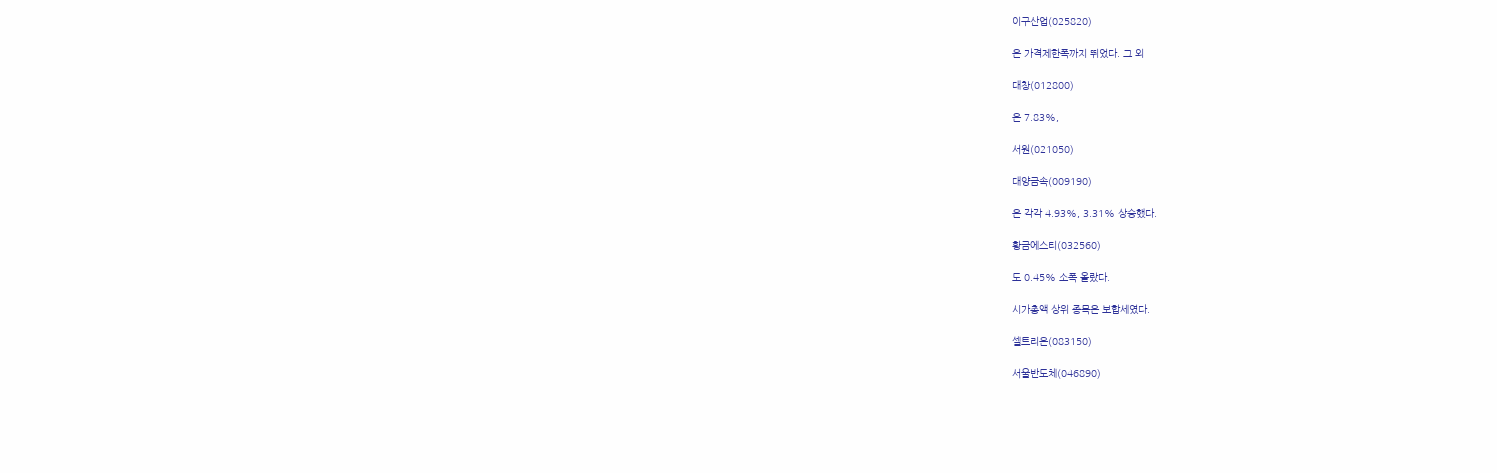이구산업(025820)

은 가격제한폭까지 뛰었다. 그 외

대창(012800)

은 7.83%,

서원(021050)

대양금속(009190)

은 각각 4.93%, 3.31% 상승했다.

황금에스티(032560)

도 0.45% 소폭 올랐다.

시가총액 상위 종목은 보합세였다.

셀트리온(083150)

서울반도체(046890)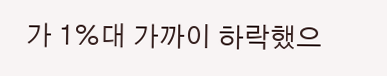가 1%대 가까이 하락했으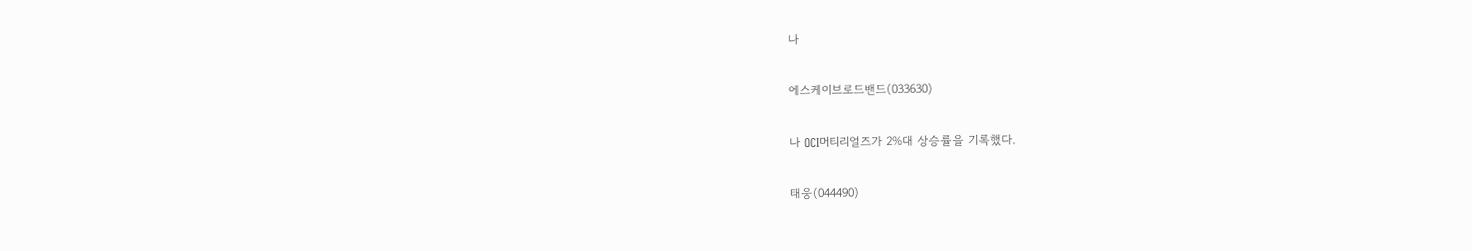나

에스케이브로드밴드(033630)

나 OCI머티리얼즈가 2%대 상승률을 기록했다.

태웅(044490)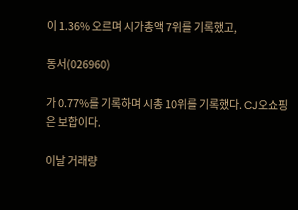이 1.36% 오르며 시가총액 7위를 기록했고,

동서(026960)

가 0.77%를 기록하며 시총 10위를 기록했다. CJ오쇼핑은 보합이다.

이날 거래량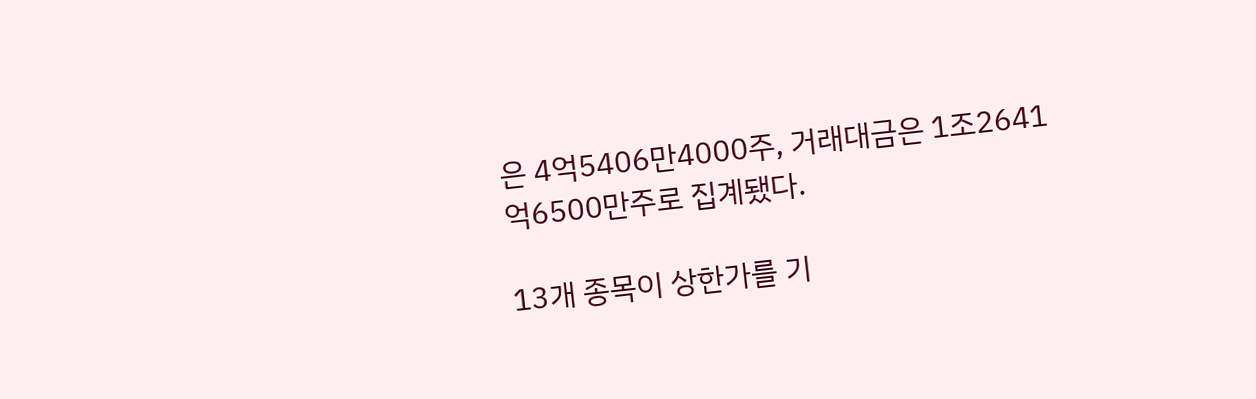은 4억5406만4000주, 거래대금은 1조2641억6500만주로 집계됐다.

13개 종목이 상한가를 기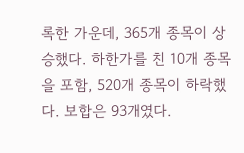록한 가운데, 365개 종목이 상승했다. 하한가를 친 10개 종목을 포함, 520개 종목이 하락했다. 보합은 93개였다.